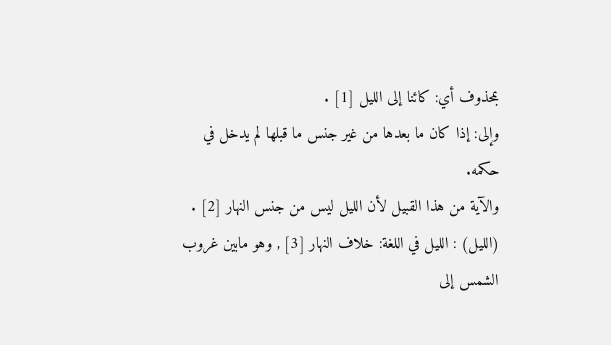بمحذوف أي: كائنا إلى الليل [1] .
وإلى: إذا كان ما بعدها من غير جنس ما قبلها لم يدخل في حكمه.
والآية من هذا القبيل لأن الليل ليس من جنس النهار [2] .
(الليل) : الليل في اللغة: خلاف النهار [3] , وهو مابين غروب الشمس إلى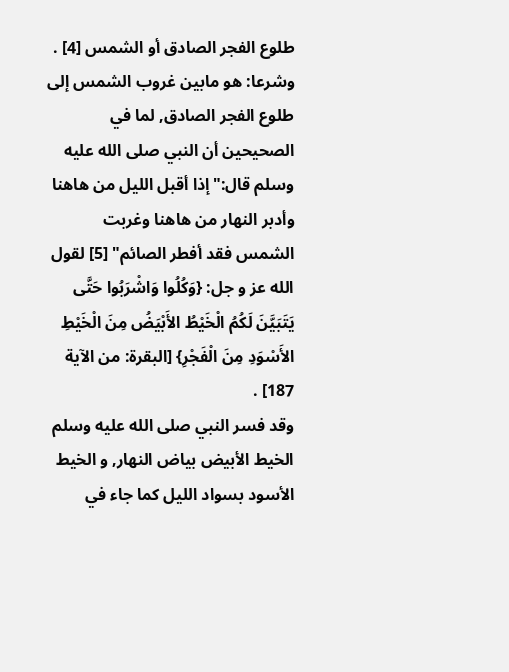طلوع الفجر الصادق أو الشمس [4] .
وشرعا: هو مابين غروب الشمس إلى طلوع الفجر الصادق, لما في الصحيحين أن النبي صلى الله عليه وسلم قال:"إذا أقبل الليل من هاهنا وأدبر النهار من هاهنا وغربت الشمس فقد أفطر الصائم" [5] لقول الله عز و جل: {وَكُلُوا وَاشْرَبُوا حَتَّى يَتَبَيَّنَ لَكُمُ الْخَيْطُ الأَبْيَضُ مِنَ الْخَيْطِ الأَسْوَدِ مِنَ الْفَجْرِ} [البقرة: من الآية 187] .
وقد فسر النبي صلى الله عليه وسلم الخيط الأبيض بياض النهار, و الخيط الأسود بسواد الليل كما جاء في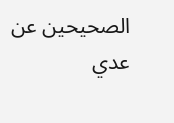الصحيحين عن عدي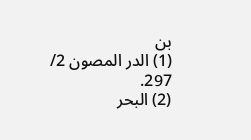بن
(1) الدر المصون 2/ 297.
(2) البحر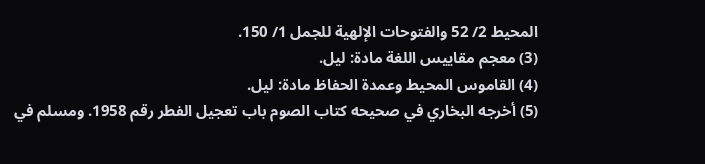المحيط 2/ 52 والفتوحات الإلهية للجمل 1/ 150.
(3) معجم مقاييس اللغة مادة: ليل.
(4) القاموس المحيط وعمدة الحفاظ مادة: ليل.
(5) أخرجه البخاري في صحيحه كتاب الصوم باب تعجيل الفطر رقم 1958. ومسلم في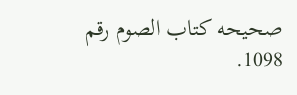صحيحه كتاب الصوم رقم 1098.